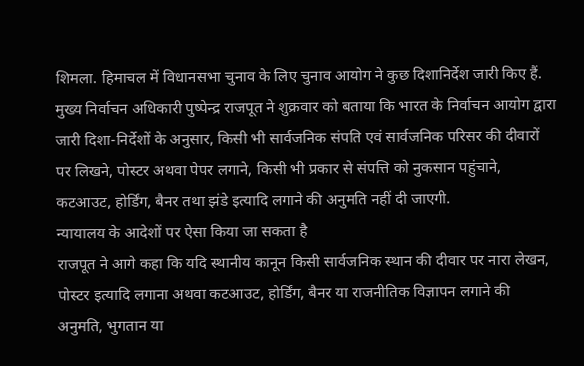शिमला. हिमाचल में विधानसभा चुनाव के लिए चुनाव आयोग ने कुछ दिशानिर्देश जारी किए हैं. मुख्य निर्वाचन अधिकारी पुष्पेन्द्र राजपूत ने शुक्रवार को बताया कि भारत के निर्वाचन आयोग द्वारा जारी दिशा-निर्देशों के अनुसार, किसी भी सार्वजनिक संपति एवं सार्वजनिक परिसर की दीवारों पर लिखने, पोस्टर अथवा पेपर लगाने, किसी भी प्रकार से संपत्ति को नुकसान पहुंचाने, कटआउट, होर्डिंग, बैनर तथा झंडे इत्यादि लगाने की अनुमति नहीं दी जाएगी.
न्यायालय के आदेशों पर ऐसा किया जा सकता है
राजपूत ने आगे कहा कि यदि स्थानीय कानून किसी सार्वजनिक स्थान की दीवार पर नारा लेखन, पोस्टर इत्यादि लगाना अथवा कटआउट, होर्डिंग, बैनर या राजनीतिक विज्ञापन लगाने की अनुमति, भुगतान या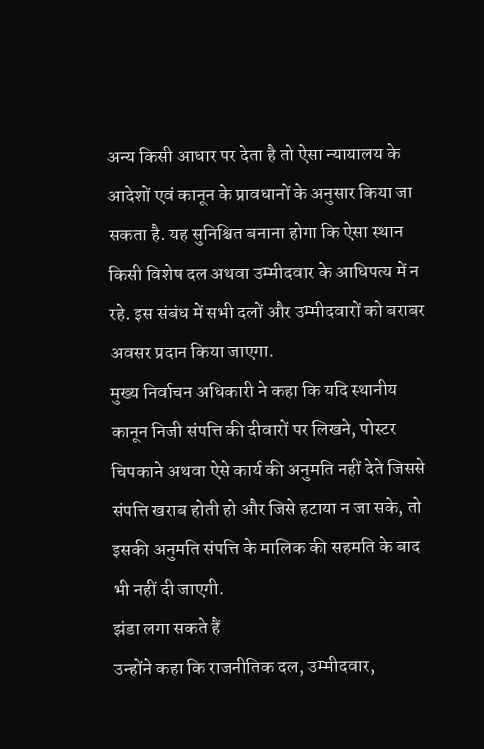अन्य किसी आधार पर देता है तो ऐसा न्यायालय के आदेशों एवं कानून के प्रावधानों के अनुसार किया जा सकता है. यह सुनिश्चित बनाना होगा कि ऐसा स्थान किसी विशेष दल अथवा उम्मीदवार के आधिपत्य में न रहे. इस संबंध में सभी दलों और उम्मीदवारों को बराबर अवसर प्रदान किया जाएगा.
मुख्य निर्वाचन अधिकारी ने कहा कि यदि स्थानीय कानून निजी संपत्ति की दीवारों पर लिखने, पोस्टर चिपकाने अथवा ऐसे कार्य की अनुमति नहीं देते जिससे संपत्ति खराब होती हो और जिसे हटाया न जा सके, तो इसकी अनुमति संपत्ति के मालिक की सहमति के बाद भी नहीं दी जाएगी.
झंडा लगा सकते हैं
उन्होंने कहा कि राजनीतिक दल, उम्मीदवार,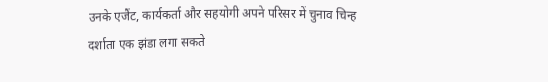उनके एजैंट, कार्यकर्ता और सहयोगी अपने परिसर में चुनाव चिन्ह दर्शाता एक झंडा लगा सकते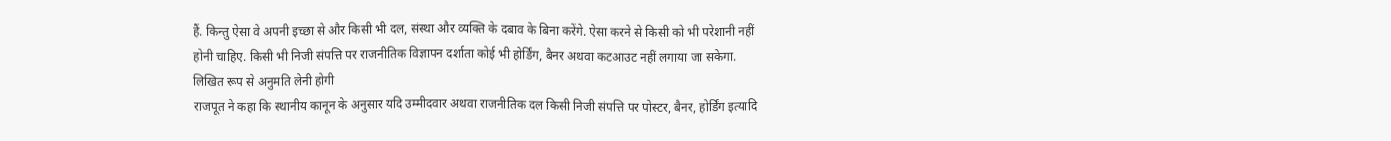हैं. किन्तु ऐसा वे अपनी इच्छा से और किसी भी दल, संस्था और व्यक्ति के दबाव के बिना करेंगे. ऐसा करने से किसी को भी परेशानी नहीं होनी चाहिए. किसी भी निजी संपत्ति पर राजनीतिक विज्ञापन दर्शाता कोई भी होर्डिंग, बैनर अथवा कटआउट नहीं लगाया जा सकेगा.
लिखित रूप से अनुमति लेनी होगी
राजपूत ने कहा कि स्थानीय कानून के अनुसार यदि उम्मीदवार अथवा राजनीतिक दल किसी निजी संपत्ति पर पोस्टर, बैनर, होर्डिंग इत्यादि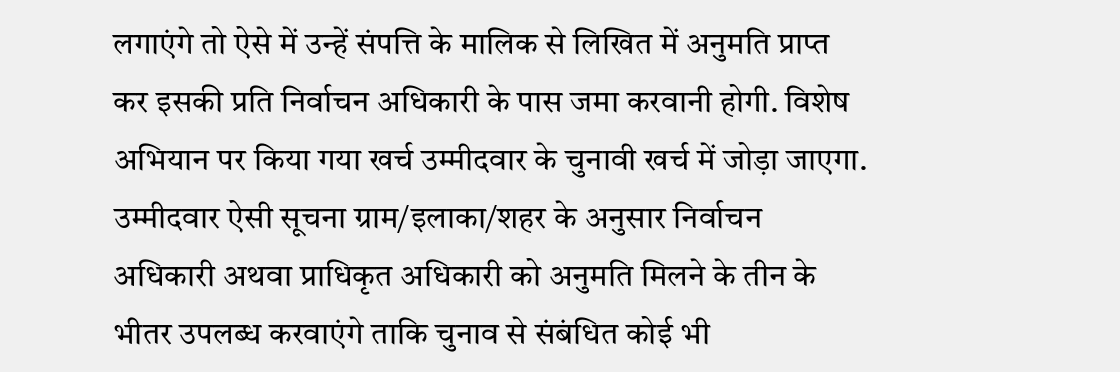लगाएंगे तो ऐसे में उन्हें संपत्ति के मालिक से लिखित में अनुमति प्राप्त कर इसकी प्रति निर्वाचन अधिकारी के पास जमा करवानी होगी. विशेष अभियान पर किया गया खर्च उम्मीदवार के चुनावी खर्च में जोड़ा जाएगा.
उम्मीदवार ऐसी सूचना ग्राम/इलाका/शहर के अनुसार निर्वाचन अधिकारी अथवा प्राधिकृत अधिकारी को अनुमति मिलने के तीन के भीतर उपलब्ध करवाएंगे ताकि चुनाव से संबंधित कोई भी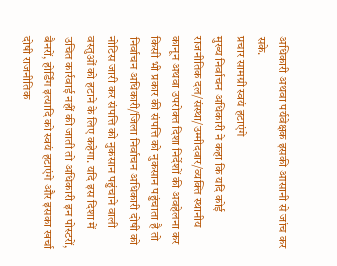अधिकारी अथवा पर्यवेक्षक इसकी आसानी से जांच कर सके.
प्रचार सामग्री स्वयं हटाएंगे
मुख्य निर्वाचन अधिकारी ने कहा कि यदि कोई राजनीतिक दल/संस्था/उम्मीदवार/व्यक्ति स्थानीय कानून अथवा उपरोक्त दिशा निर्देशों की अवहेलना कर किसी भी प्रकार की संपत्ति को नुकसान पहुंचाता है तो निर्वाचन अधिकारी/जिला निर्वाचन अधिकारी दोषी को नोटिस जारी कर संपत्ति को नुकसान पहुंचाने वाली वस्तुओं को हटाने के लिए कहेगा. यदि इस दिशा में उचित कार्रवाई नहीं की जाती तो अधिकारी इन पोस्टरों, बैनरों, होर्डिंग इत्यादि को स्वयं हटाएंगे और इसका खर्चा दोषी राजनीतिक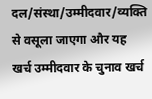दल/संस्था/उम्मीदवार/व्यक्ति से वसूला जाएगा और यह खर्च उम्मीदवार के चुनाव खर्च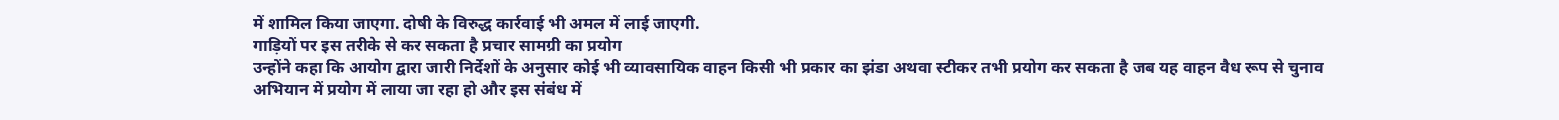में शामिल किया जाएगा. दोषी के विरुद्ध कार्रवाई भी अमल में लाई जाएगी.
गाड़ियों पर इस तरीके से कर सकता है प्रचार सामग्री का प्रयोग
उन्होंने कहा कि आयोग द्वारा जारी निर्देशों के अनुसार कोई भी व्यावसायिक वाहन किसी भी प्रकार का झंडा अथवा स्टीकर तभी प्रयोग कर सकता है जब यह वाहन वैध रूप से चुनाव अभियान में प्रयोग में लाया जा रहा हो और इस संबंध में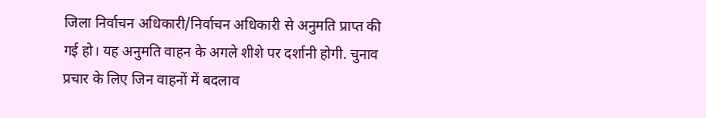जिला निर्वाचन अधिकारी/निर्वाचन अधिकारी से अनुमति प्राप्त की गई हो। यह अनुमति वाहन के अगले शीशे पर दर्शानी होगी. चुनाव प्रचार के लिए जिन वाहनों में बदलाव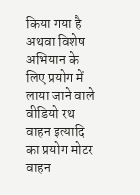किया गया है अथवा विशेष अभियान के लिए प्रयोग में लाया जाने वाले वीडियो रथ वाहन इत्यादि का प्रयोग मोटर वाहन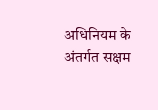अधिनियम के अंतर्गत सक्षम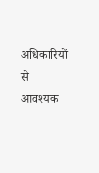अधिकारियों से आवश्यक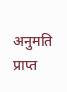अनुमति प्राप्त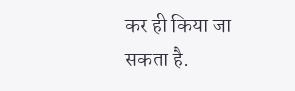कर ही किया जा सकता है.